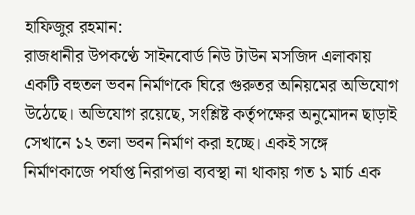হাফিজুর রহমান:
রাজধানীর উপকণ্ঠে সাইনবোর্ড নিউ টাউন মসজিদ এলাকায় একটি বহুতল ভবন নির্মাণকে ঘিরে গুরুতর অনিয়মের অভিযোগ উঠেছে। অভিযোগ রয়েছে, সংশ্লিষ্ট কর্তৃপক্ষের অনুমোদন ছাড়াই সেখানে ১২ তলা ভবন নির্মাণ করা হচ্ছে। একই সঙ্গে নির্মাণকাজে পর্যাপ্ত নিরাপত্তা ব্যবস্থা না থাকায় গত ১ মার্চ এক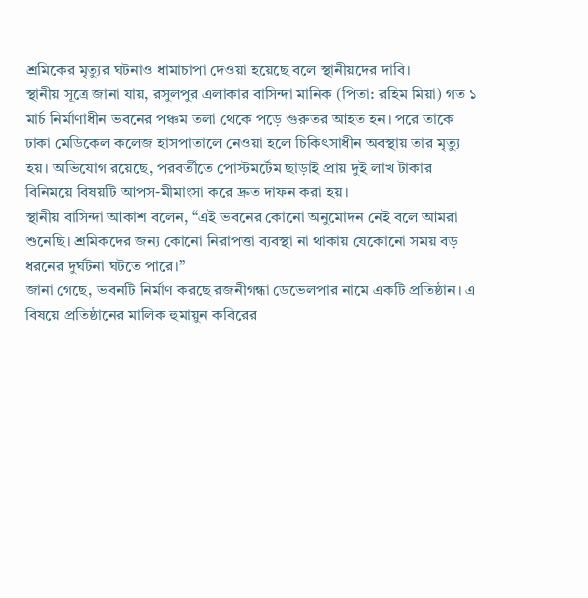শ্রমিকের মৃত্যুর ঘটনাও ধামাচাপা দেওয়া হয়েছে বলে স্থানীয়দের দাবি।
স্থানীয় সূত্রে জানা যায়, রসুলপুর এলাকার বাসিন্দা মানিক (পিতা: রহিম মিয়া) গত ১ মার্চ নির্মাণাধীন ভবনের পঞ্চম তলা থেকে পড়ে গুরুতর আহত হন। পরে তাকে ঢাকা মেডিকেল কলেজ হাসপাতালে নেওয়া হলে চিকিৎসাধীন অবস্থায় তার মৃত্যু হয়। অভিযোগ রয়েছে, পরবর্তীতে পোস্টমর্টেম ছাড়াই প্রায় দুই লাখ টাকার বিনিময়ে বিষয়টি আপস-মীমাংসা করে দ্রুত দাফন করা হয়।
স্থানীয় বাসিন্দা আকাশ বলেন, “এই ভবনের কোনো অনুমোদন নেই বলে আমরা শুনেছি। শ্রমিকদের জন্য কোনো নিরাপত্তা ব্যবস্থা না থাকায় যেকোনো সময় বড় ধরনের দুর্ঘটনা ঘটতে পারে।”
জানা গেছে, ভবনটি নির্মাণ করছে রজনীগন্ধা ডেভেলপার নামে একটি প্রতিষ্ঠান। এ বিষয়ে প্রতিষ্ঠানের মালিক হুমায়ুন কবিরের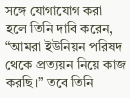সঙ্গে যোগাযোগ করা হলে তিনি দাবি করেন, “আমরা ইউনিয়ন পরিষদ থেকে প্রত্যয়ন নিয়ে কাজ করছি।” তবে তিনি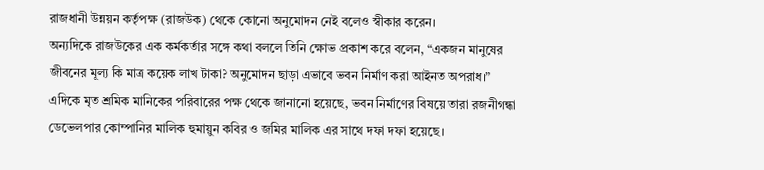রাজধানী উন্নয়ন কর্তৃপক্ষ (রাজউক) থেকে কোনো অনুমোদন নেই বলেও স্বীকার করেন।
অন্যদিকে রাজউকের এক কর্মকর্তার সঙ্গে কথা বললে তিনি ক্ষোভ প্রকাশ করে বলেন, “একজন মানুষের জীবনের মূল্য কি মাত্র কয়েক লাখ টাকা? অনুমোদন ছাড়া এভাবে ভবন নির্মাণ করা আইনত অপরাধ।”
এদিকে মৃত শ্রমিক মানিকের পরিবারের পক্ষ থেকে জানানো হয়েছে, ভবন নির্মাণের বিষয়ে তারা রজনীগন্ধা ডেভেলপার কোম্পানির মালিক হুমায়ুন কবির ও জমির মালিক এর সাথে দফা দফা হয়েছে।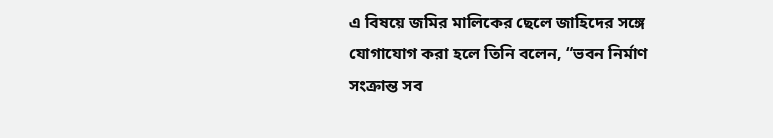এ বিষয়ে জমির মালিকের ছেলে জাহিদের সঙ্গে যোগাযোগ করা হলে তিনি বলেন, “ভবন নির্মাণ সংক্রান্ত সব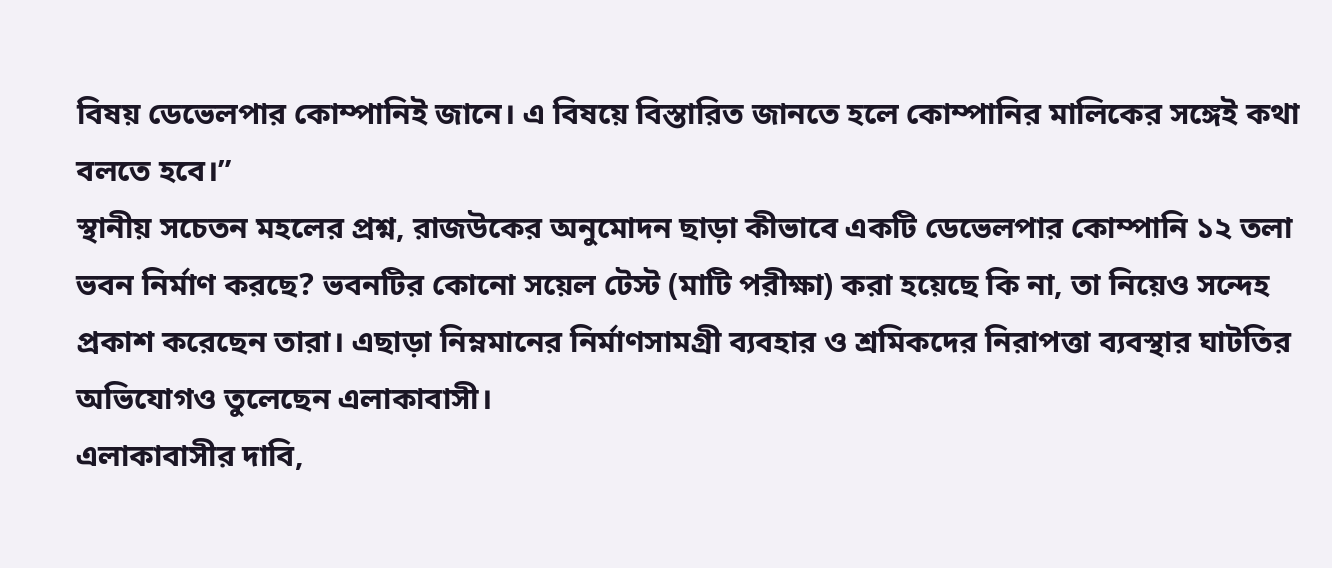বিষয় ডেভেলপার কোম্পানিই জানে। এ বিষয়ে বিস্তারিত জানতে হলে কোম্পানির মালিকের সঙ্গেই কথা বলতে হবে।”
স্থানীয় সচেতন মহলের প্রশ্ন, রাজউকের অনুমোদন ছাড়া কীভাবে একটি ডেভেলপার কোম্পানি ১২ তলা ভবন নির্মাণ করছে? ভবনটির কোনো সয়েল টেস্ট (মাটি পরীক্ষা) করা হয়েছে কি না, তা নিয়েও সন্দেহ প্রকাশ করেছেন তারা। এছাড়া নিম্নমানের নির্মাণসামগ্রী ব্যবহার ও শ্রমিকদের নিরাপত্তা ব্যবস্থার ঘাটতির অভিযোগও তুলেছেন এলাকাবাসী।
এলাকাবাসীর দাবি,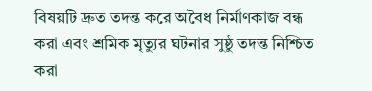বিষয়টি দ্রুত তদন্ত করে অবৈধ নির্মাণকাজ বন্ধ করা এবং শ্রমিক মৃত্যুর ঘটনার সুষ্ঠু তদন্ত নিশ্চিত করা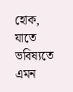হোক, যাতে ভবিষ্যতে এমন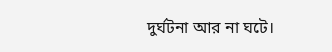দুর্ঘটনা আর না ঘটে।